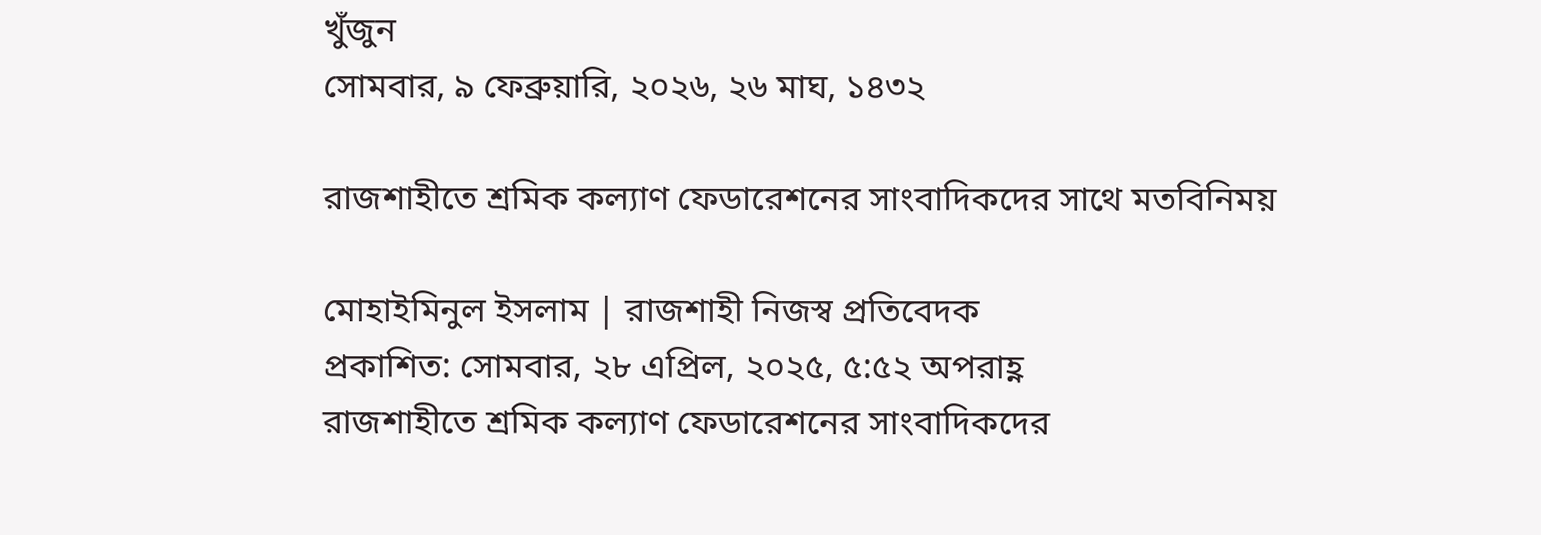খুঁজুন
সোমবার, ৯ ফেব্রুয়ারি, ২০২৬, ২৬ মাঘ, ১৪৩২

রাজশাহীতে শ্রমিক কল্যাণ ফেডারেশনের সাংবাদিকদের সাথে মতবিনিময়

মোহাইমিনুল ইসলাম | রাজশাহী নিজস্ব প্রতিবেদক
প্রকাশিত: সোমবার, ২৮ এপ্রিল, ২০২৫, ৫:৫২ অপরাহ্ণ
রাজশাহীতে শ্রমিক কল্যাণ ফেডারেশনের সাংবাদিকদের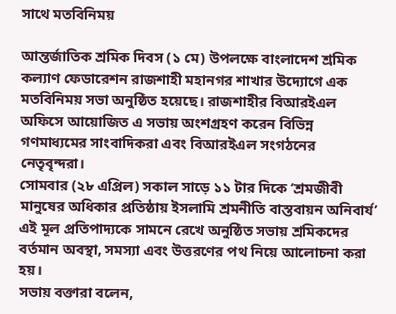সাথে মতবিনিময়

আন্তর্জাতিক শ্রমিক দিবস (১ মে) উপলক্ষে বাংলাদেশ শ্রমিক কল্যাণ ফেডারেশন রাজশাহী মহানগর শাখার উদ্যোগে এক মতবিনিময় সভা অনুষ্ঠিত হয়েছে। রাজশাহীর বিআরইএল অফিসে আয়োজিত এ সভায় অংশগ্রহণ করেন বিভিন্ন গণমাধ্যমের সাংবাদিকরা এবং বিআরইএল সংগঠনের নেতৃবৃন্দরা।
সোমবার (২৮ এপ্রিল) সকাল সাড়ে ১১ টার দিকে ‘শ্রমজীবী মানুষের অধিকার প্রতিষ্ঠায় ইসলামি শ্রমনীতি বাস্তবায়ন অনিবার্য’ এই মূল প্রতিপাদ্যকে সামনে রেখে অনুষ্ঠিত সভায় শ্রমিকদের বর্তমান অবস্থা, সমস্যা এবং উত্তরণের পথ নিয়ে আলোচনা করা হয়।
সভায় বক্তারা বলেন,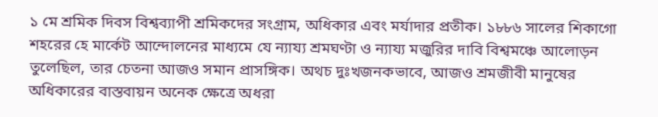১ মে শ্রমিক দিবস বিশ্বব্যাপী শ্রমিকদের সংগ্রাম, অধিকার এবং মর্যাদার প্রতীক। ১৮৮৬ সালের শিকাগো শহরের হে মার্কেট আন্দোলনের মাধ্যমে যে ন্যায্য শ্রমঘণ্টা ও ন্যায্য মজুরির দাবি বিশ্বমঞ্চে আলোড়ন তুলেছিল, তার চেতনা আজও সমান প্রাসঙ্গিক। অথচ দুঃখজনকভাবে, আজও শ্রমজীবী মানুষের অধিকারের বাস্তবায়ন অনেক ক্ষেত্রে অধরা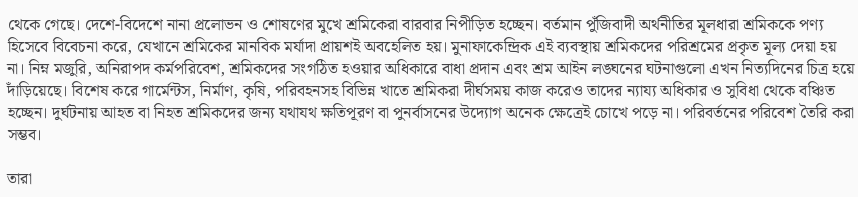থেকে গেছে। দেশে-বিদেশে নানা প্রলোভন ও শোষণের মুখে শ্রমিকেরা বারবার নিপীড়িত হচ্ছেন। বর্তমান পুঁজিবাদী অর্থনীতির মূলধারা শ্রমিককে পণ্য হিসেবে বিবেচনা করে, যেখানে শ্রমিকের মানবিক মর্যাদা প্রায়শই অবহেলিত হয়। মুনাফাকেন্দ্রিক এই ব্যবস্থায় শ্রমিকদের পরিশ্রমের প্রকৃত মূল্য দেয়া হয় না। নিম্ন মজুরি, অনিরাপদ কর্মপরিবেশ, শ্রমিকদের সংগঠিত হওয়ার অধিকারে বাধা প্রদান এবং শ্রম আইন লঙ্ঘনের ঘটনাগুলো এখন নিত্যদিনের চিত্র হয়ে দাঁড়িয়েছে। বিশেষ করে গার্মেন্টস, নির্মাণ, কৃষি, পরিবহনসহ বিভিন্ন খাতে শ্রমিকরা দীর্ঘসময় কাজ করেও তাদের ন্যায্য অধিকার ও সুবিধা থেকে বঞ্চিত হচ্ছেন। দুর্ঘটনায় আহত বা নিহত শ্রমিকদের জন্য যথাযথ ক্ষতিপূরণ বা পুনর্বাসনের উদ্যোগ অনেক ক্ষেত্রেই চোখে পড়ে না। পরিবর্তনের পরিবেশ তৈরি করা সম্ভব।

তারা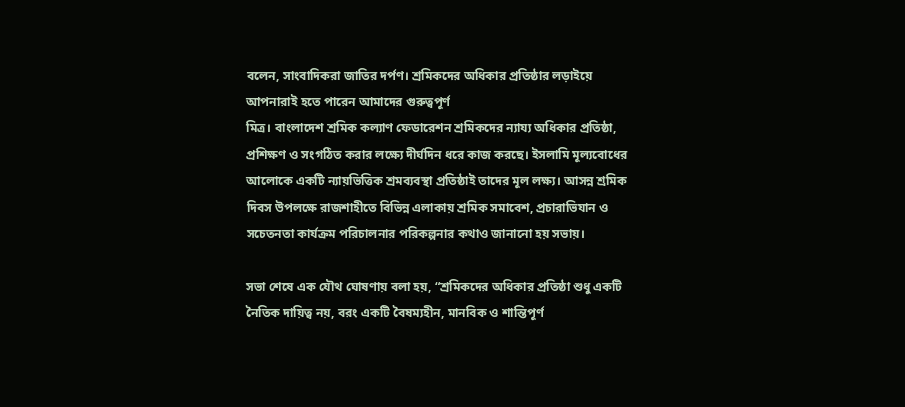বলেন, সাংবাদিকরা জাতির দর্পণ। শ্রমিকদের অধিকার প্রতিষ্ঠার লড়াইয়ে আপনারাই হতে পারেন আমাদের গুরুত্বপূর্ণ
মিত্র। বাংলাদেশ শ্রমিক কল্যাণ ফেডারেশন শ্রমিকদের ন্যায্য অধিকার প্রতিষ্ঠা, প্রশিক্ষণ ও সংগঠিত করার লক্ষ্যে দীর্ঘদিন ধরে কাজ করছে। ইসলামি মূল্যবোধের আলোকে একটি ন্যায়ভিত্তিক শ্রমব্যবস্থা প্রতিষ্ঠাই তাদের মূল লক্ষ্য। আসন্ন শ্রমিক দিবস উপলক্ষে রাজশাহীতে বিভিন্ন এলাকায় শ্রমিক সমাবেশ, প্রচারাভিযান ও সচেতনতা কার্যক্রম পরিচালনার পরিকল্পনার কথাও জানানো হয় সভায়।

সভা শেষে এক যৌথ ঘোষণায় বলা হয়, “শ্রমিকদের অধিকার প্রতিষ্ঠা শুধু একটি নৈতিক দায়িত্ব নয়, বরং একটি বৈষম্যহীন, মানবিক ও শান্তিপূর্ণ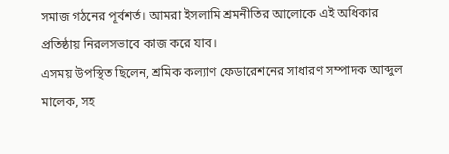সমাজ গঠনের পূর্বশর্ত। আমরা ইসলামি শ্রমনীতির আলোকে এই অধিকার প্রতিষ্ঠায় নিরলসভাবে কাজ করে যাব।
এসময় উপস্থিত ছিলেন, শ্রমিক কল্যাণ ফেডারেশনের সাধারণ সম্পাদক আব্দুল মালেক, সহ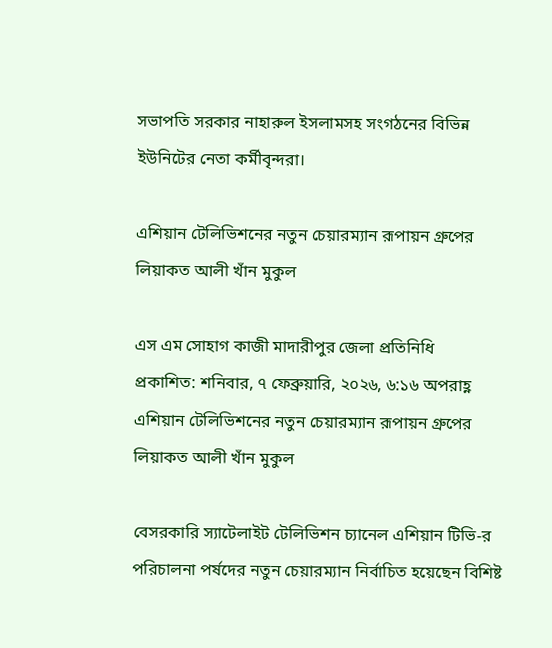সভাপতি সরকার নাহারুল ইসলামসহ সংগঠনের বিভিন্ন ইউনিটের নেতা কর্মীবৃন্দরা।

এশিয়ান টেলিভিশনের নতুন চেয়ারম্যান রূপায়ন গ্রুপের লিয়াকত আলী খাঁন মুকুল

এস এম সোহাগ কাজী মাদারীপুর জেলা প্রতিনিধি
প্রকাশিত: শনিবার, ৭ ফেব্রুয়ারি, ২০২৬, ৬:১৬ অপরাহ্ণ
এশিয়ান টেলিভিশনের নতুন চেয়ারম্যান রূপায়ন গ্রুপের লিয়াকত আলী খাঁন মুকুল

বেসরকারি স্যাটেলাইট টেলিভিশন চ্যানেল এশিয়ান টিভি-র পরিচালনা পর্ষদের নতুন চেয়ারম্যান নির্বাচিত হয়েছেন বিশিষ্ট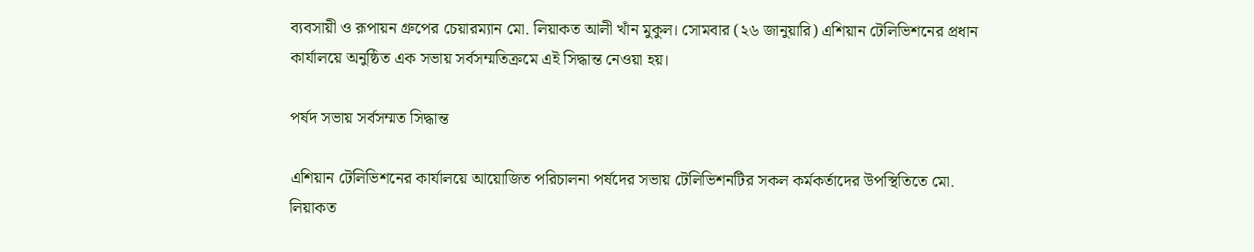ব্যবসায়ী ও রূপায়ন গ্রুপের চেয়ারম্যান মো. লিয়াকত আলী খাঁন মুকুল। সোমবার (২৬ জানুয়ারি) এশিয়ান টেলিভিশনের প্রধান কার্যালয়ে অনুষ্ঠিত এক সভায় সর্বসম্মতিক্রমে এই সিদ্ধান্ত নেওয়া হয়।

পর্ষদ সভায় সর্বসম্মত সিদ্ধান্ত

এশিয়ান টেলিভিশনের কার্যালয়ে আয়োজিত পরিচালনা পর্ষদের সভায় টেলিভিশনটির সকল কর্মকর্তাদের উপস্থিতিতে মো. লিয়াকত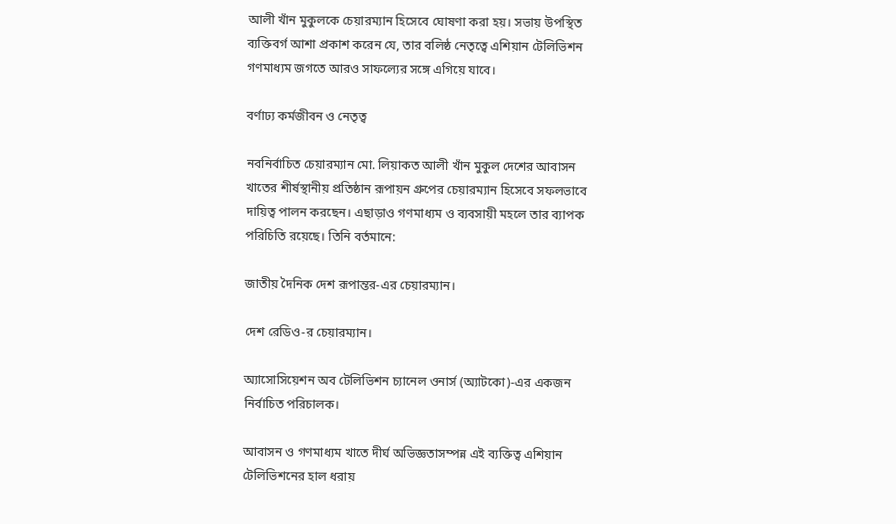আলী খাঁন মুকুলকে চেয়ারম্যান হিসেবে ঘোষণা করা হয়। সভায় উপস্থিত ব্যক্তিবর্গ আশা প্রকাশ করেন যে, তার বলিষ্ঠ নেতৃত্বে এশিয়ান টেলিভিশন গণমাধ্যম জগতে আরও সাফল্যের সঙ্গে এগিয়ে যাবে।

বর্ণাঢ্য কর্মজীবন ও নেতৃত্ব

নবনির্বাচিত চেয়ারম্যান মো. লিয়াকত আলী খাঁন মুকুল দেশের আবাসন খাতের শীর্ষস্থানীয় প্রতিষ্ঠান রূপায়ন গ্রুপের চেয়ারম্যান হিসেবে সফলভাবে দায়িত্ব পালন করছেন। এছাড়াও গণমাধ্যম ও ব্যবসায়ী মহলে তার ব্যাপক পরিচিতি রয়েছে। তিনি বর্তমানে:

জাতীয় দৈনিক দেশ রূপান্তর-এর চেয়ারম্যান।

দেশ রেডিও-র চেয়ারম্যান।

অ্যাসোসিয়েশন অব টেলিভিশন চ্যানেল ওনার্স (অ্যাটকো)-এর একজন নির্বাচিত পরিচালক।

আবাসন ও গণমাধ্যম খাতে দীর্ঘ অভিজ্ঞতাসম্পন্ন এই ব্যক্তিত্ব এশিয়ান টেলিভিশনের হাল ধরায়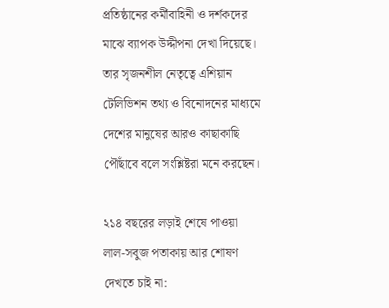প্রতিষ্ঠানের কর্মীবাহিনী ও দর্শকদের মাঝে ব্যাপক উদ্দীপনা দেখা দিয়েছে। তার সৃজনশীল নেতৃত্বে এশিয়ান টেলিভিশন তথ্য ও বিনোদনের মাধ্যমে দেশের মানুষের আরও কাছাকাছি পৌঁছাবে বলে সংশ্লিষ্টরা মনে করছেন।

২১৪ বছরের লড়াই শেষে পাওয়া লাল-সবুজ পতাকায় আর শোষণ দেখতে চাই না: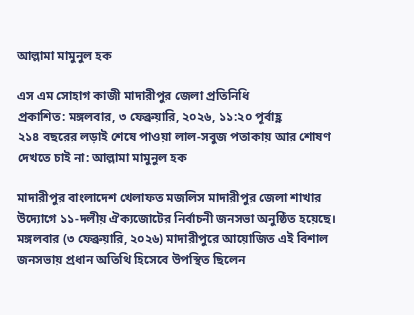আল্লামা মামুনুল হক

এস এম সোহাগ কাজী মাদারীপুর জেলা প্রতিনিধি
প্রকাশিত: মঙ্গলবার, ৩ ফেব্রুয়ারি, ২০২৬, ১১:২০ পূর্বাহ্ণ
২১৪ বছরের লড়াই শেষে পাওয়া লাল-সবুজ পতাকায় আর শোষণ দেখতে চাই না: আল্লামা মামুনুল হক

মাদারীপুর বাংলাদেশ খেলাফত মজলিস মাদারীপুর জেলা শাখার উদ্যোগে ১১-দলীয় ঐক্যজোটের নির্বাচনী জনসভা অনুষ্ঠিত হয়েছে। মঙ্গলবার (৩ ফেব্রুয়ারি, ২০২৬) মাদারীপুরে আয়োজিত এই বিশাল জনসভায় প্রধান অতিথি হিসেবে উপস্থিত ছিলেন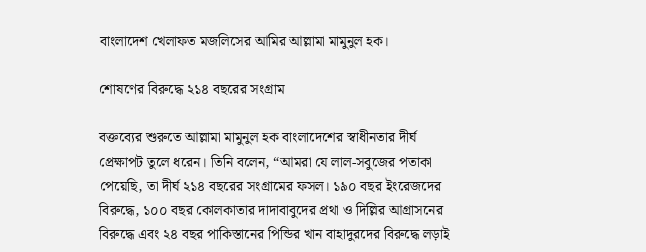বাংলাদেশ খেলাফত মজলিসের আমির আল্লামা মামুনুল হক।

শোষণের বিরুদ্ধে ২১৪ বছরের সংগ্রাম

বক্তব্যের শুরুতে আল্লামা মামুনুল হক বাংলাদেশের স্বাধীনতার দীর্ঘ প্রেক্ষাপট তুলে ধরেন। তিনি বলেন, “আমরা যে লাল-সবুজের পতাকা পেয়েছি, তা দীর্ঘ ২১৪ বছরের সংগ্রামের ফসল। ১৯০ বছর ইংরেজদের বিরুদ্ধে, ১০০ বছর কোলকাতার দাদাবাবুদের প্রথা ও দিল্লির আগ্রাসনের বিরুদ্ধে এবং ২৪ বছর পাকিস্তানের পিন্ডির খান বাহাদুরদের বিরুদ্ধে লড়াই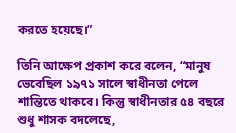করতে হয়েছে।”

তিনি আক্ষেপ প্রকাশ করে বলেন, “মানুষ ভেবেছিল ১৯৭১ সালে স্বাধীনতা পেলে শান্তিতে থাকবে। কিন্তু স্বাধীনতার ৫৪ বছরে শুধু শাসক বদলেছে,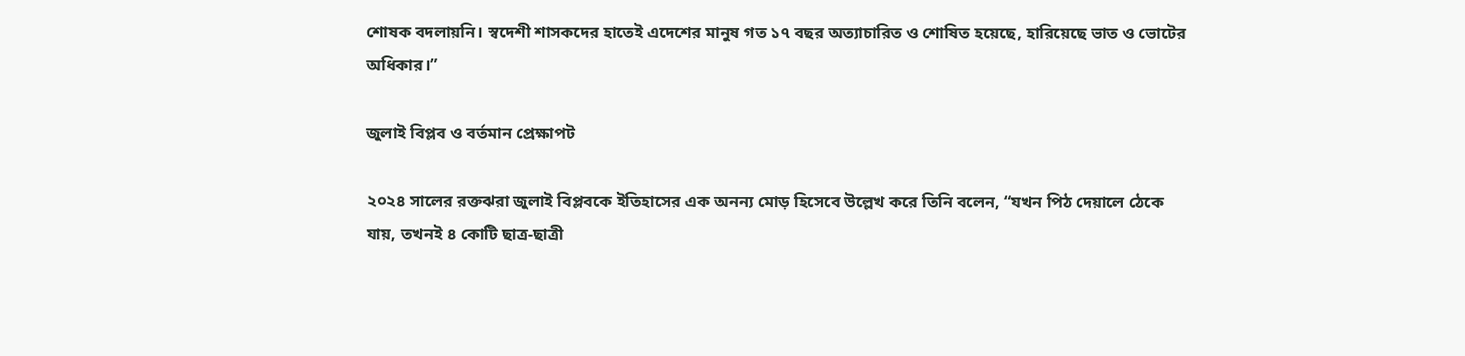শোষক বদলায়নি। স্বদেশী শাসকদের হাতেই এদেশের মানুষ গত ১৭ বছর অত্যাচারিত ও শোষিত হয়েছে, হারিয়েছে ভাত ও ভোটের অধিকার।”

জুলাই বিপ্লব ও বর্তমান প্রেক্ষাপট

২০২৪ সালের রক্তঝরা জুলাই বিপ্লবকে ইতিহাসের এক অনন্য মোড় হিসেবে উল্লেখ করে তিনি বলেন, “যখন পিঠ দেয়ালে ঠেকে যায়, তখনই ৪ কোটি ছাত্র-ছাত্রী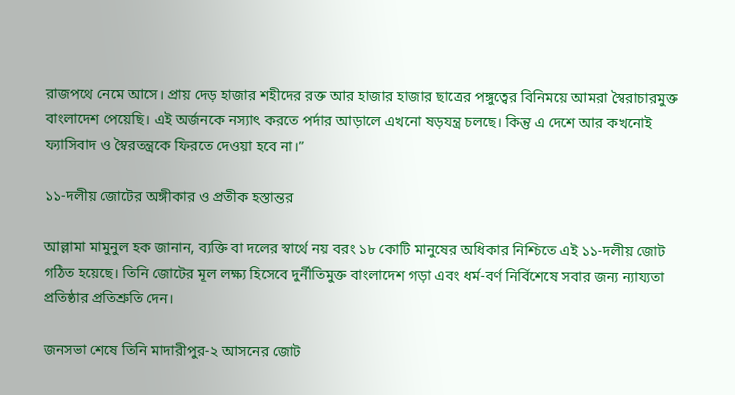রাজপথে নেমে আসে। প্রায় দেড় হাজার শহীদের রক্ত আর হাজার হাজার ছাত্রের পঙ্গুত্বের বিনিময়ে আমরা স্বৈরাচারমুক্ত বাংলাদেশ পেয়েছি। এই অর্জনকে নস্যাৎ করতে পর্দার আড়ালে এখনো ষড়যন্ত্র চলছে। কিন্তু এ দেশে আর কখনোই ফ্যাসিবাদ ও স্বৈরতন্ত্রকে ফিরতে দেওয়া হবে না।”

১১-দলীয় জোটের অঙ্গীকার ও প্রতীক হস্তান্তর

আল্লামা মামুনুল হক জানান, ব্যক্তি বা দলের স্বার্থে নয় বরং ১৮ কোটি মানুষের অধিকার নিশ্চিতে এই ১১-দলীয় জোট গঠিত হয়েছে। তিনি জোটের মূল লক্ষ্য হিসেবে দুর্নীতিমুক্ত বাংলাদেশ গড়া এবং ধর্ম-বর্ণ নির্বিশেষে সবার জন্য ন্যায্যতা প্রতিষ্ঠার প্রতিশ্রুতি দেন।

জনসভা শেষে তিনি মাদারীপুর-২ আসনের জোট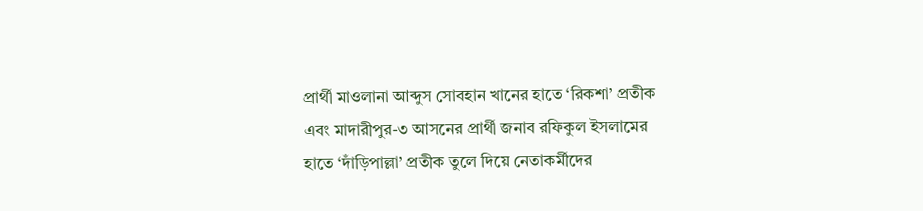প্রার্থী মাওলানা আব্দুস সোবহান খানের হাতে ‘রিকশা’ প্রতীক এবং মাদারীপুর-৩ আসনের প্রার্থী জনাব রফিকুল ইসলামের হাতে ‘দাঁড়িপাল্লা’ প্রতীক তুলে দিয়ে নেতাকর্মীদের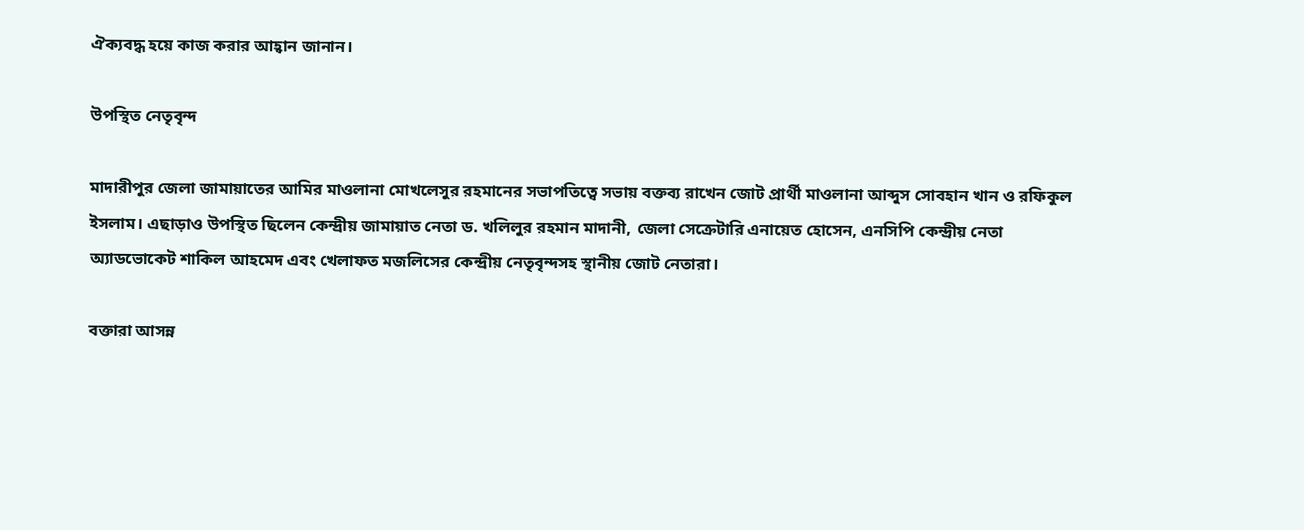ঐক্যবদ্ধ হয়ে কাজ করার আহ্বান জানান।

উপস্থিত নেতৃবৃন্দ

মাদারীপুর জেলা জামায়াতের আমির মাওলানা মোখলেসুর রহমানের সভাপতিত্বে সভায় বক্তব্য রাখেন জোট প্রার্থী মাওলানা আব্দুস সোবহান খান ও রফিকুল ইসলাম। এছাড়াও উপস্থিত ছিলেন কেন্দ্রীয় জামায়াত নেতা ড. খলিলুর রহমান মাদানী, জেলা সেক্রেটারি এনায়েত হোসেন, এনসিপি কেন্দ্রীয় নেতা অ্যাডভোকেট শাকিল আহমেদ এবং খেলাফত মজলিসের কেন্দ্রীয় নেতৃবৃন্দসহ স্থানীয় জোট নেতারা।

বক্তারা আসন্ন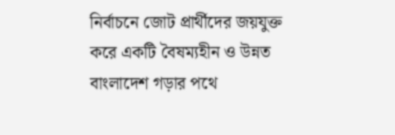নির্বাচনে জোট প্রার্থীদের জয়যুক্ত করে একটি বৈষম্যহীন ও উন্নত বাংলাদেশ গড়ার পথে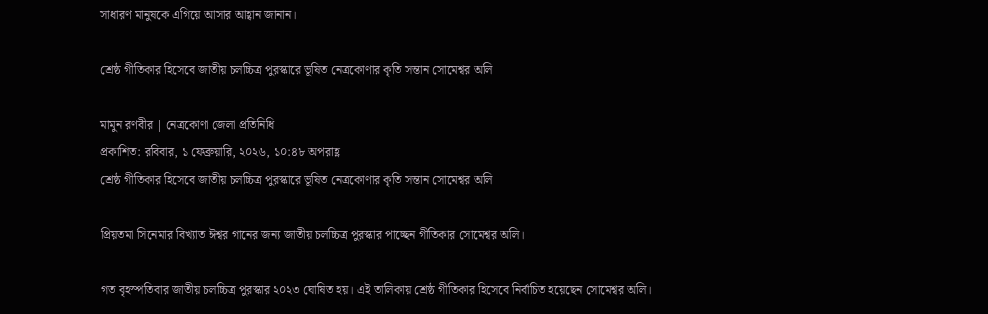সাধারণ মানুষকে এগিয়ে আসার আহ্বান জানান।

শ্রেষ্ঠ গীতিকার হিসেবে জাতীয় চলচ্চিত্র পুরস্কারে ভূষিত নেত্রকোণার কৃতি সন্তান সোমেশ্বর অলি

মামুন রণবীর | নেত্রকোণা জেলা প্রতিনিধি
প্রকাশিত: রবিবার, ১ ফেব্রুয়ারি, ২০২৬, ১০:৪৮ অপরাহ্ণ
শ্রেষ্ঠ গীতিকার হিসেবে জাতীয় চলচ্চিত্র পুরস্কারে ভূষিত নেত্রকোণার কৃতি সন্তান সোমেশ্বর অলি

প্রিয়তমা সিনেমার বিখ্যাত ঈশ্বর গানের জন্য জাতীয় চলচ্চিত্র পুরস্কার পাচ্ছেন গীতিকার সোমেশ্বর অলি।

গত বৃহস্পতিবার জাতীয় চলচ্চিত্র পুরস্কার ২০২৩ ঘোষিত হয়। এই তালিকায় শ্রেষ্ঠ গীতিকার হিসেবে নির্বাচিত হয়েছেন সোমেশ্বর অলি।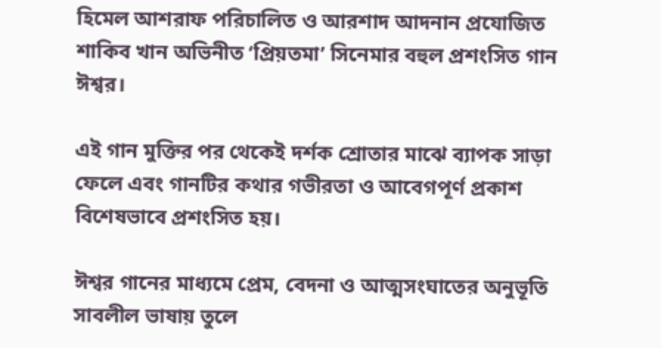হিমেল আশরাফ পরিচালিত ও আরশাদ আদনান প্রযোজিত শাকিব খান অভিনীত ‘প্রিয়তমা’ সিনেমার বহুল প্রশংসিত গান ঈশ্বর।

এই গান মুক্তির পর থেকেই দর্শক শ্রোতার মাঝে ব্যাপক সাড়া ফেলে এবং গানটির কথার গভীরতা ও আবেগপূর্ণ প্রকাশ বিশেষভাবে প্রশংসিত হয়।

ঈশ্বর গানের মাধ্যমে প্রেম, বেদনা ও আত্মসংঘাতের অনুভূতি সাবলীল ভাষায় তুলে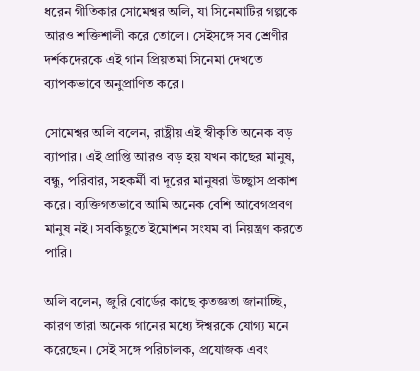ধরেন গীতিকার সোমেশ্বর অলি, যা সিনেমাটির গল্পকে আরও শক্তিশালী করে তোলে। সেইসঙ্গে সব শ্রেণীর দর্শকদেরকে এই গান প্রিয়তমা সিনেমা দেখতে ব্যাপকভাবে অনুপ্রাণিত করে।

সোমেশ্বর অলি বলেন, রাষ্ট্রীয় এই স্বীকৃতি অনেক বড় ব্যাপার। এই প্রাপ্তি আরও বড় হয় যখন কাছের মানুষ, বন্ধু, পরিবার, সহকর্মী বা দূরের মানুষরা উচ্ছ্বাস প্রকাশ করে। ব্যক্তিগতভাবে আমি অনেক বেশি আবেগপ্রবণ মানুষ নই। সবকিছুতে ইমোশন সংযম বা নিয়ন্ত্রণ করতে পারি।

অলি বলেন, জুরি বোর্ডের কাছে কৃতজ্ঞতা জানাচ্ছি, কারণ তারা অনেক গানের মধ্যে ঈশ্বরকে যোগ্য মনে করেছেন। সেই সঙ্গে পরিচালক, প্রযোজক এবং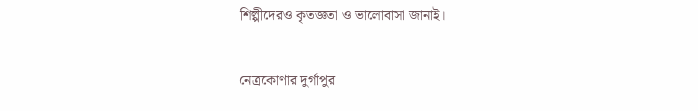শিল্পীদেরও কৃতজ্ঞতা ও ভালোবাসা জানাই।

নেত্রকোণার দুর্গাপুর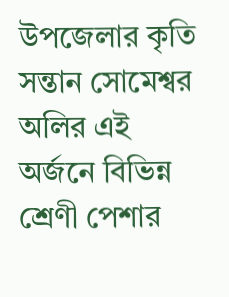উপজেলার কৃতি সন্তান সোমেশ্বর অলির এই অর্জনে বিভিন্ন শ্রেণী পেশার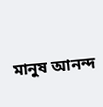মানুষ আনন্দ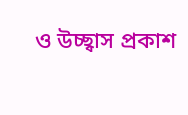ও উচ্ছ্বাস প্রকাশ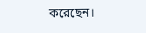করেছেন।